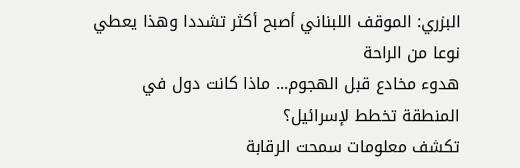البزري: الموقف اللبناني أصبح أكثر تشددا وهذا يعطي نوعا من الراحة
هدوء مخادع قبل الهجوم... ماذا كانت دول في المنطقة تخطط لإسرائيل؟
تكشف معلومات سمحت الرقابة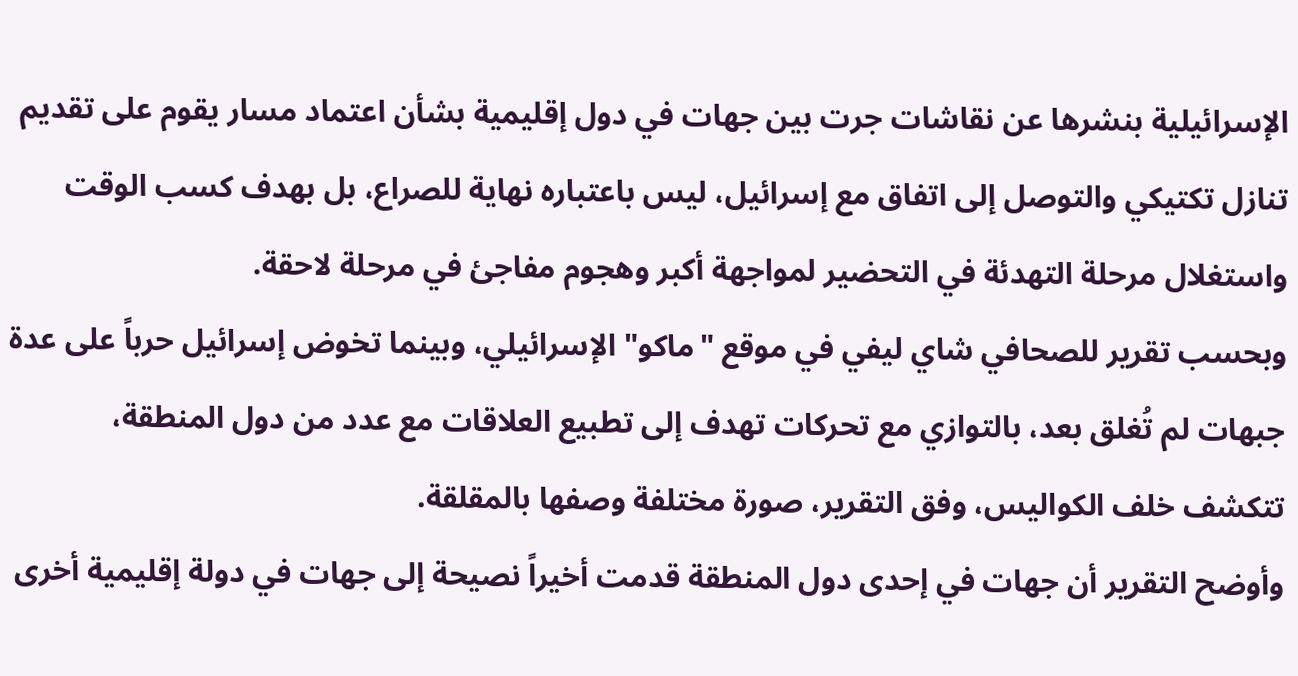الإسرائيلية بنشرها عن نقاشات جرت بين جهات في دول إقليمية بشأن اعتماد مسار يقوم على تقديم تنازل تكتيكي والتوصل إلى اتفاق مع إسرائيل، ليس باعتباره نهاية للصراع، بل بهدف كسب الوقت واستغلال مرحلة التهدئة في التحضير لمواجهة أكبر وهجوم مفاجئ في مرحلة لاحقة.
وبحسب تقرير للصحافي شاي ليفي في موقع "ماكو" الإسرائيلي، وبينما تخوض إسرائيل حرباً على عدة جبهات لم تُغلق بعد، بالتوازي مع تحركات تهدف إلى تطبيع العلاقات مع عدد من دول المنطقة، تتكشف خلف الكواليس، وفق التقرير، صورة مختلفة وصفها بالمقلقة.
وأوضح التقرير أن جهات في إحدى دول المنطقة قدمت أخيراً نصيحة إلى جهات في دولة إقليمية أخرى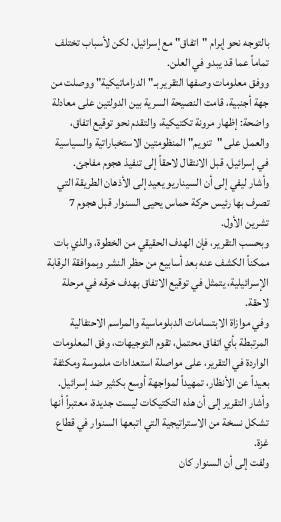بالتوجه نحو إبرام "اتفاق" مع إسرائيل، لكن لأسباب تختلف تماماً عما قد يبدو في العلن.
ووفق معلومات وصفها التقرير بـ"الدراماتيكية" ووصلت من جهة أجنبية، قامت النصيحة السرية بين الدولتين على معادلة واضحة: إظهار مرونة تكتيكية، والتقدم نحو توقيع اتفاق، والعمل على "تنويم" المنظومتين الاستخباراتية والسياسية في إسرائيل، قبل الانتقال لاحقاً إلى تنفيذ هجوم مفاجئ.
وأشار ليفي إلى أن السيناريو يعيد إلى الأذهان الطريقة التي تصرف بها رئيس حركة حماس يحيى السنوار قبل هجوم 7 تشرين الأول.
وبحسب التقرير، فإن الهدف الحقيقي من الخطوة، والذي بات ممكناً الكشف عنه بعد أسابيع من حظر النشر وبموافقة الرقابة الإسرائيلية، يتمثل في توقيع الاتفاق بهدف خرقه في مرحلة لاحقة.
وفي موازاة الابتسامات الدبلوماسية والمراسم الاحتفالية المرتبطة بأي اتفاق محتمل، تقوم التوجيهات، وفق المعلومات الواردة في التقرير، على مواصلة استعدادات ملموسة ومكثفة بعيداً عن الأنظار، تمهيداً لمواجهة أوسع بكثير ضد إسرائيل.
وأشار التقرير إلى أن هذه التكتيكات ليست جديدة، معتبراً أنها تشكل نسخة من الاستراتيجية التي اتبعها السنوار في قطاع غزة.
ولفت إلى أن السنوار كان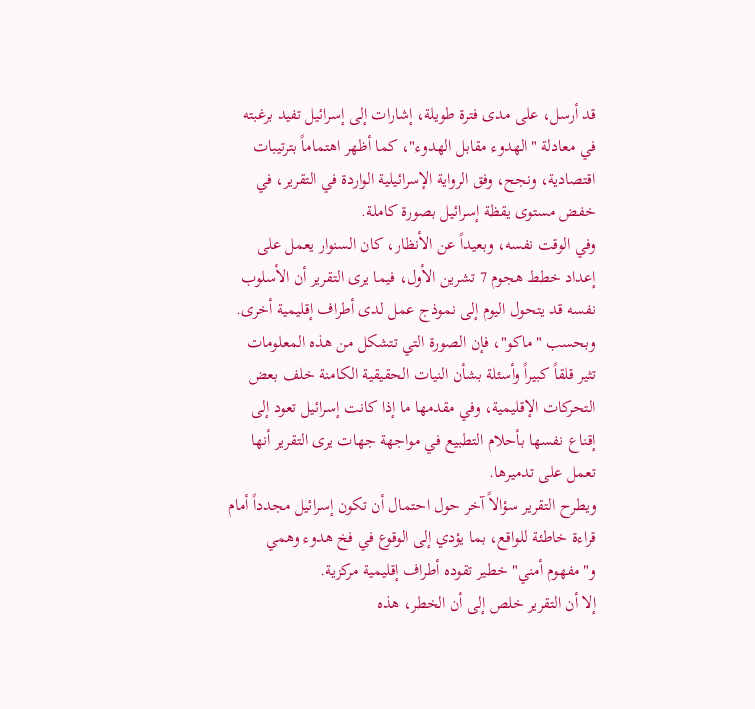قد أرسل، على مدى فترة طويلة، إشارات إلى إسرائيل تفيد برغبته في معادلة "الهدوء مقابل الهدوء"، كما أظهر اهتماماً بترتيبات اقتصادية، ونجح، وفق الرواية الإسرائيلية الواردة في التقرير، في خفض مستوى يقظة إسرائيل بصورة كاملة.
وفي الوقت نفسه، وبعيداً عن الأنظار، كان السنوار يعمل على إعداد خطط هجوم 7 تشرين الأول، فيما يرى التقرير أن الأسلوب نفسه قد يتحول اليوم إلى نموذج عمل لدى أطراف إقليمية أخرى.
وبحسب "ماكو"، فإن الصورة التي تتشكل من هذه المعلومات تثير قلقاً كبيراً وأسئلة بشأن النيات الحقيقية الكامنة خلف بعض التحركات الإقليمية، وفي مقدمها ما إذا كانت إسرائيل تعود إلى إقناع نفسها بأحلام التطبيع في مواجهة جهات يرى التقرير أنها تعمل على تدميرها.
ويطرح التقرير سؤالاً آخر حول احتمال أن تكون إسرائيل مجدداً أمام قراءة خاطئة للواقع، بما يؤدي إلى الوقوع في فخ هدوء وهمي و"مفهوم أمني" خطير تقوده أطراف إقليمية مركزية.
إلا أن التقرير خلص إلى أن الخطر، هذه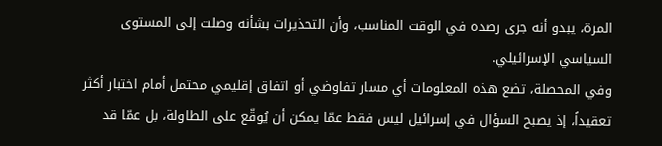المرة، يبدو أنه جرى رصده في الوقت المناسب، وأن التحذيرات بشأنه وصلت إلى المستوى السياسي الإسرائيلي.
وفي المحصلة، تضع هذه المعلومات أي مسار تفاوضي أو اتفاق إقليمي محتمل أمام اختبار أكثر تعقيداً، إذ يصبح السؤال في إسرائيل ليس فقط عمّا يمكن أن يُوقّع على الطاولة، بل عمّا قد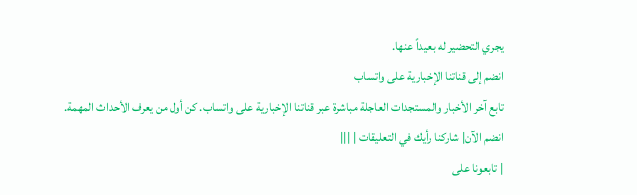يجري التحضير له بعيداً عنها.
انضم إلى قناتنا الإخبارية على واتساب
تابع آخر الأخبار والمستجدات العاجلة مباشرة عبر قناتنا الإخبارية على واتساب. كن أول من يعرف الأحداث المهمة.
انضم الآن| شاركنا رأيك في التعليقات | |||
| تابعونا على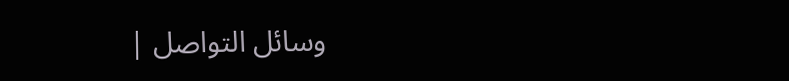وسائل التواصل |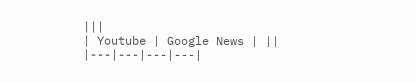|||
| Youtube | Google News | ||
|---|---|---|---|